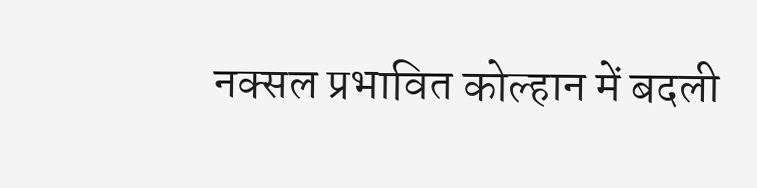नक्सल प्रभावित कोल्हान में बदली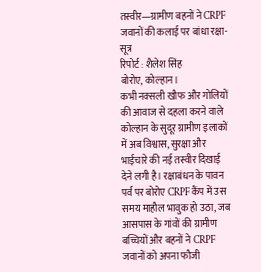तस्वीर—ग्रामीण बहनों ने CRPF जवानों की कलाई पर बांधा रक्षा-सूत्र
रिपोर्ट : शैलेश सिंह
बोरोए, कोल्हान।
कभी नक्सली खौफ और गोलियों की आवाज से दहला करने वाले कोल्हान के सुदूर ग्रामीण इलाकों में अब विश्वास, सुरक्षा और भाईचारे की नई तस्वीर दिखाई देने लगी है। रक्षाबंधन के पावन पर्व पर बोरोए CRPF कैंप में उस समय माहौल भावुक हो उठा, जब आसपास के गांवों की ग्रामीण बच्चियों और बहनों ने CRPF जवानों को अपना फौजी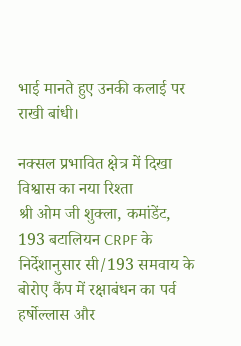भाई मानते हुए उनकी कलाई पर राखी बांधी।

नक्सल प्रभावित क्षेत्र में दिखा विश्वास का नया रिश्ता
श्री ओम जी शुक्ला, कमांडेंट, 193 बटालियन CRPF के निर्देशानुसार सी/193 समवाय के बोरोए कैंप में रक्षाबंधन का पर्व हर्षोल्लास और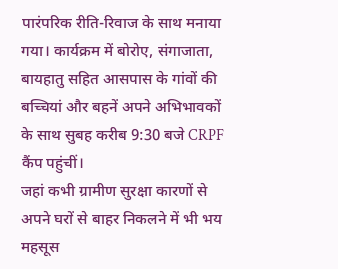पारंपरिक रीति-रिवाज के साथ मनाया गया। कार्यक्रम में बोरोए, संगाजाता, बायहातु सहित आसपास के गांवों की बच्चियां और बहनें अपने अभिभावकों के साथ सुबह करीब 9:30 बजे CRPF कैंप पहुंचीं।
जहां कभी ग्रामीण सुरक्षा कारणों से अपने घरों से बाहर निकलने में भी भय महसूस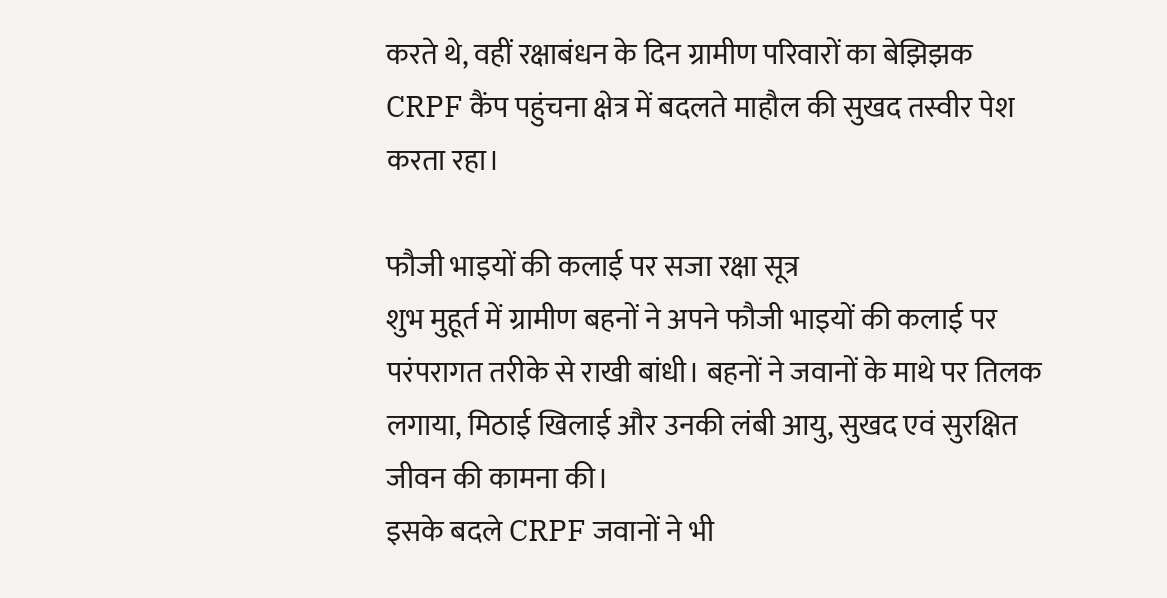करते थे, वहीं रक्षाबंधन के दिन ग्रामीण परिवारों का बेझिझक CRPF कैंप पहुंचना क्षेत्र में बदलते माहौल की सुखद तस्वीर पेश करता रहा।

फौजी भाइयों की कलाई पर सजा रक्षा सूत्र
शुभ मुहूर्त में ग्रामीण बहनों ने अपने फौजी भाइयों की कलाई पर परंपरागत तरीके से राखी बांधी। बहनों ने जवानों के माथे पर तिलक लगाया, मिठाई खिलाई और उनकी लंबी आयु, सुखद एवं सुरक्षित जीवन की कामना की।
इसके बदले CRPF जवानों ने भी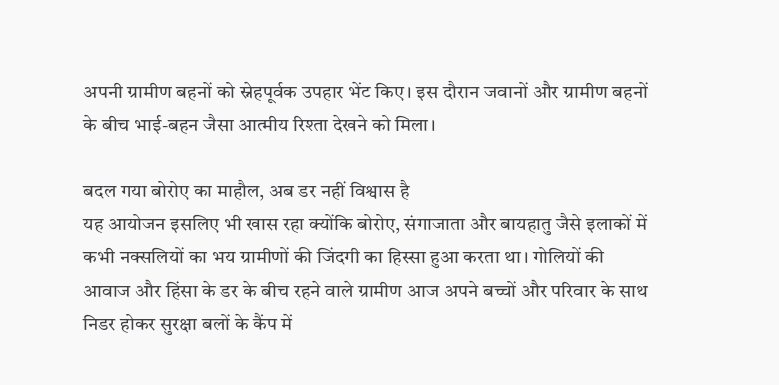अपनी ग्रामीण बहनों को स्नेहपूर्वक उपहार भेंट किए। इस दौरान जवानों और ग्रामीण बहनों के बीच भाई-बहन जैसा आत्मीय रिश्ता देखने को मिला।

बदल गया बोरोए का माहौल, अब डर नहीं विश्वास है
यह आयोजन इसलिए भी खास रहा क्योंकि बोरोए, संगाजाता और बायहातु जैसे इलाकों में कभी नक्सलियों का भय ग्रामीणों की जिंदगी का हिस्सा हुआ करता था। गोलियों की आवाज और हिंसा के डर के बीच रहने वाले ग्रामीण आज अपने बच्चों और परिवार के साथ निडर होकर सुरक्षा बलों के कैंप में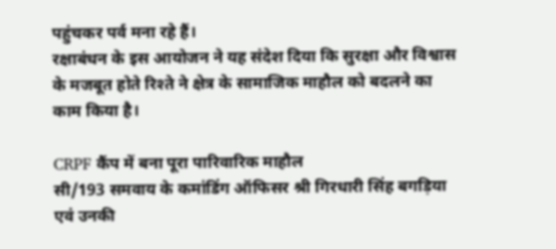पहुंचकर पर्व मना रहे हैं।
रक्षाबंधन के इस आयोजन ने यह संदेश दिया कि सुरक्षा और विश्वास के मजबूत होते रिश्ते ने क्षेत्र के सामाजिक माहौल को बदलने का काम किया है।

CRPF कैंप में बना पूरा पारिवारिक माहौल
सी/193 समवाय के कमांडिंग ऑफिसर श्री गिरधारी सिंह बगड़िया एवं उनकी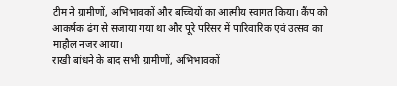टीम ने ग्रामीणों, अभिभावकों और बच्चियों का आत्मीय स्वागत किया। कैंप को आकर्षक ढंग से सजाया गया था और पूरे परिसर में पारिवारिक एवं उत्सव का माहौल नजर आया।
राखी बांधने के बाद सभी ग्रामीणों, अभिभावकों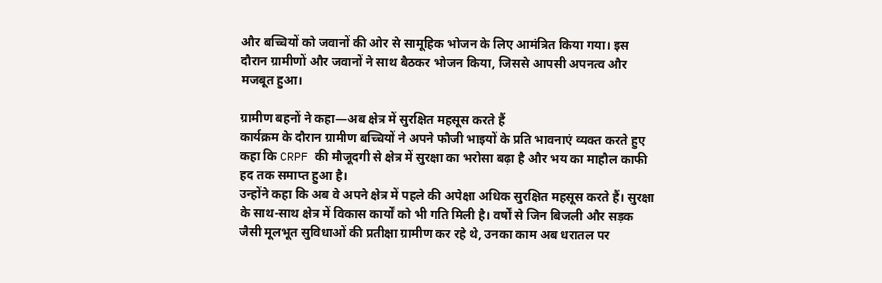और बच्चियों को जवानों की ओर से सामूहिक भोजन के लिए आमंत्रित किया गया। इस दौरान ग्रामीणों और जवानों ने साथ बैठकर भोजन किया, जिससे आपसी अपनत्व और मजबूत हुआ।

ग्रामीण बहनों ने कहा—अब क्षेत्र में सुरक्षित महसूस करते हैं
कार्यक्रम के दौरान ग्रामीण बच्चियों ने अपने फौजी भाइयों के प्रति भावनाएं व्यक्त करते हुए कहा कि CRPF की मौजूदगी से क्षेत्र में सुरक्षा का भरोसा बढ़ा है और भय का माहौल काफी हद तक समाप्त हुआ है।
उन्होंने कहा कि अब वे अपने क्षेत्र में पहले की अपेक्षा अधिक सुरक्षित महसूस करते हैं। सुरक्षा के साथ-साथ क्षेत्र में विकास कार्यों को भी गति मिली है। वर्षों से जिन बिजली और सड़क जैसी मूलभूत सुविधाओं की प्रतीक्षा ग्रामीण कर रहे थे, उनका काम अब धरातल पर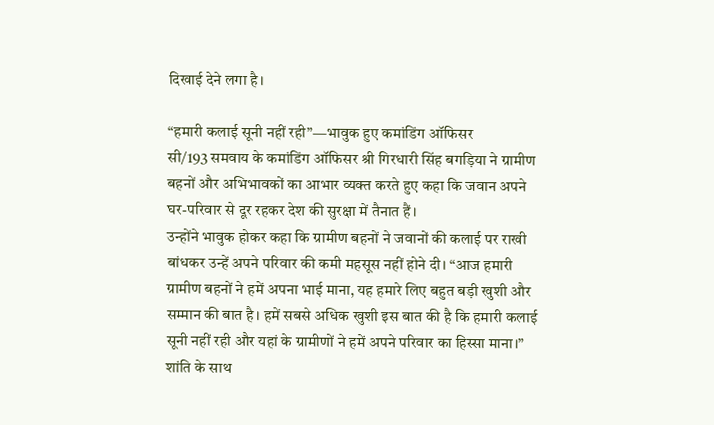दिखाई देने लगा है।

“हमारी कलाई सूनी नहीं रही”—भावुक हुए कमांडिंग ऑफिसर
सी/193 समवाय के कमांडिंग ऑफिसर श्री गिरधारी सिंह बगड़िया ने ग्रामीण बहनों और अभिभावकों का आभार व्यक्त करते हुए कहा कि जवान अपने घर-परिवार से दूर रहकर देश की सुरक्षा में तैनात हैं।
उन्होंने भावुक होकर कहा कि ग्रामीण बहनों ने जवानों की कलाई पर राखी बांधकर उन्हें अपने परिवार की कमी महसूस नहीं होने दी। “आज हमारी ग्रामीण बहनों ने हमें अपना भाई माना, यह हमारे लिए बहुत बड़ी खुशी और सम्मान की बात है। हमें सबसे अधिक खुशी इस बात की है कि हमारी कलाई सूनी नहीं रही और यहां के ग्रामीणों ने हमें अपने परिवार का हिस्सा माना।”
शांति के साथ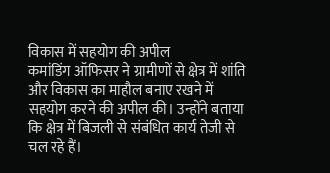विकास में सहयोग की अपील
कमांडिंग ऑफिसर ने ग्रामीणों से क्षेत्र में शांति और विकास का माहौल बनाए रखने में सहयोग करने की अपील की। उन्होंने बताया कि क्षेत्र में बिजली से संबंधित कार्य तेजी से चल रहे हैं।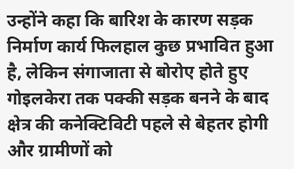उन्होंने कहा कि बारिश के कारण सड़क निर्माण कार्य फिलहाल कुछ प्रभावित हुआ है, लेकिन संगाजाता से बोरोए होते हुए गोइलकेरा तक पक्की सड़क बनने के बाद क्षेत्र की कनेक्टिविटी पहले से बेहतर होगी और ग्रामीणों को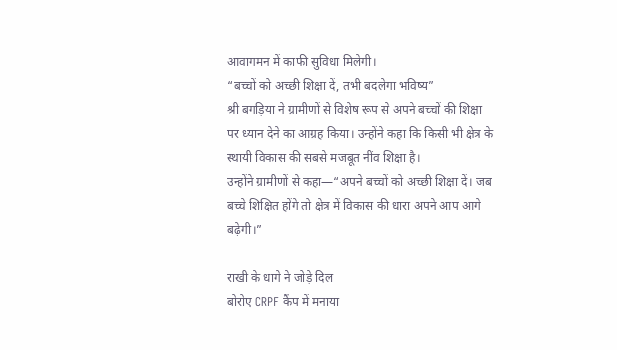आवागमन में काफी सुविधा मिलेगी।
“बच्चों को अच्छी शिक्षा दें, तभी बदलेगा भविष्य”
श्री बगड़िया ने ग्रामीणों से विशेष रूप से अपने बच्चों की शिक्षा पर ध्यान देने का आग्रह किया। उन्होंने कहा कि किसी भी क्षेत्र के स्थायी विकास की सबसे मजबूत नींव शिक्षा है।
उन्होंने ग्रामीणों से कहा—“अपने बच्चों को अच्छी शिक्षा दें। जब बच्चे शिक्षित होंगे तो क्षेत्र में विकास की धारा अपने आप आगे बढ़ेगी।”

राखी के धागे ने जोड़े दिल
बोरोए CRPF कैंप में मनाया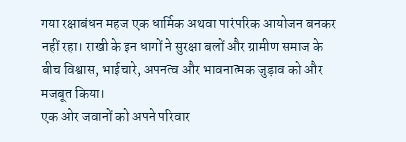गया रक्षाबंधन महज एक धार्मिक अथवा पारंपरिक आयोजन बनकर नहीं रहा। राखी के इन धागों ने सुरक्षा बलों और ग्रामीण समाज के बीच विश्वास, भाईचारे, अपनत्व और भावनात्मक जुड़ाव को और मजबूत किया।
एक ओर जवानों को अपने परिवार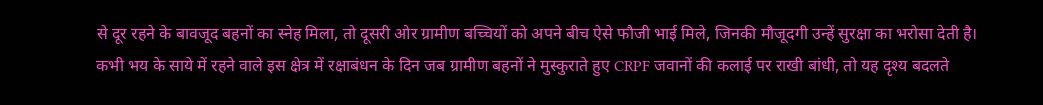से दूर रहने के बावजूद बहनों का स्नेह मिला, तो दूसरी ओर ग्रामीण बच्चियों को अपने बीच ऐसे फौजी भाई मिले, जिनकी मौजूदगी उन्हें सुरक्षा का भरोसा देती है।
कभी भय के साये में रहने वाले इस क्षेत्र में रक्षाबंधन के दिन जब ग्रामीण बहनों ने मुस्कुराते हुए CRPF जवानों की कलाई पर राखी बांधी, तो यह दृश्य बदलते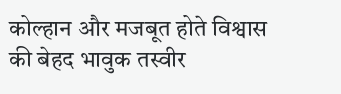कोल्हान और मजबूत होते विश्वास की बेहद भावुक तस्वीर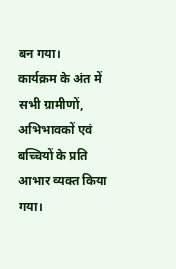बन गया।
कार्यक्रम के अंत में सभी ग्रामीणों, अभिभावकों एवं बच्चियों के प्रति आभार व्यक्त किया गया।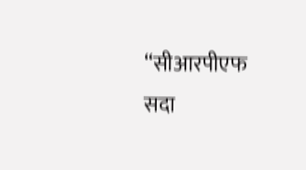“सीआरपीएफ सदा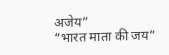अजेय”
“भारत माता की जय”